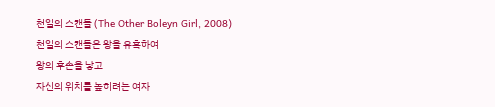천일의 스캔들 (The Other Boleyn Girl, 2008)
천일의 스캔들은 왕을 유혹하여
왕의 후손을 낳고
자신의 위치를 높히려는 여자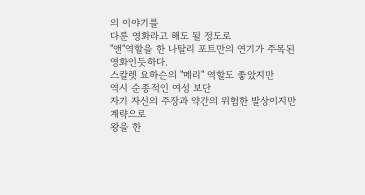의 이야기를
다룬 영화라고 해도 될 정도로
"앤"역할을 한 나탈리 포트만의 연기가 주목된
영화인듯하다.
스칼렛 요하슨의 "메리" 역할도 좋았지만
역시 순종적인 여성 보단
자기 자신의 주장과 약간의 위험한 발상이지만
계략으로
왕을 한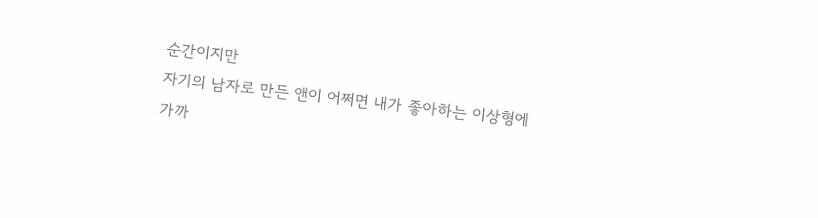순간이지만
자기의 남자로 만든 앤이 어쩌면 내가 좋아하는 이상형에
가까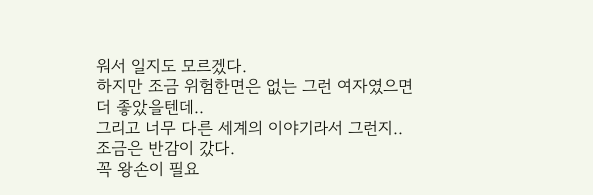워서 일지도 모르겠다.
하지만 조금 위험한면은 없는 그런 여자였으면
더 좋았을텐데..
그리고 너무 다른 세계의 이야기라서 그런지..
조금은 반감이 갔다.
꼭 왕손이 필요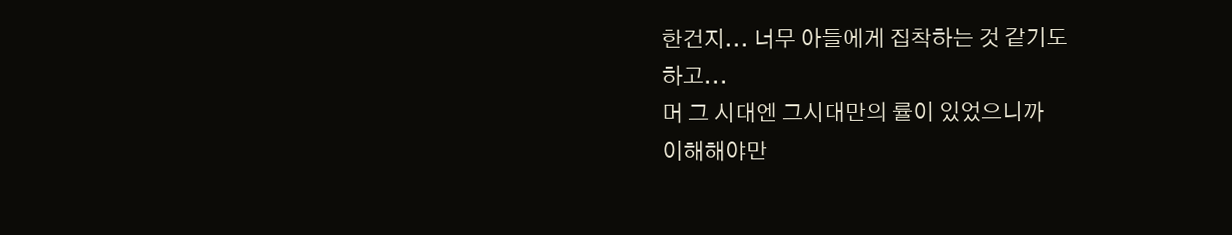한건지... 너무 아들에게 집착하는 것 같기도
하고...
머 그 시대엔 그시대만의 률이 있었으니까
이해해야만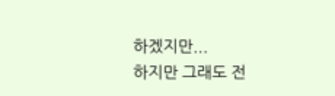하겠지만...
하지만 그래도 전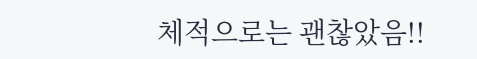체적으로는 괜찮았음!!